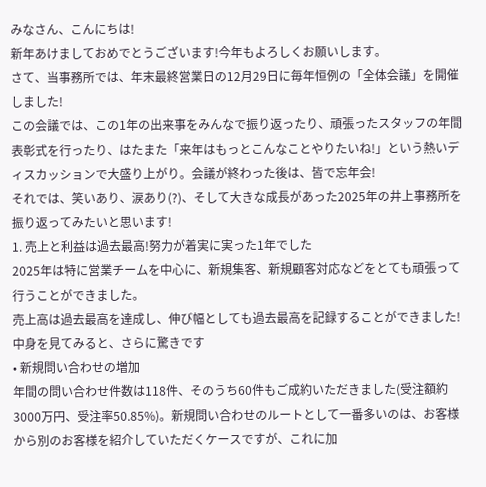みなさん、こんにちは!
新年あけましておめでとうございます!今年もよろしくお願いします。
さて、当事務所では、年末最終営業日の12月29日に毎年恒例の「全体会議」を開催しました!
この会議では、この1年の出来事をみんなで振り返ったり、頑張ったスタッフの年間表彰式を行ったり、はたまた「来年はもっとこんなことやりたいね!」という熱いディスカッションで大盛り上がり。会議が終わった後は、皆で忘年会!
それでは、笑いあり、涙あり(?)、そして大きな成長があった2025年の井上事務所を振り返ってみたいと思います!
1. 売上と利益は過去最高!努力が着実に実った1年でした
2025年は特に営業チームを中心に、新規集客、新規顧客対応などをとても頑張って行うことができました。
売上高は過去最高を達成し、伸び幅としても過去最高を記録することができました!
中身を見てみると、さらに驚きです
• 新規問い合わせの増加
年間の問い合わせ件数は118件、そのうち60件もご成約いただきました(受注額約3000万円、受注率50.85%)。新規問い合わせのルートとして一番多いのは、お客様から別のお客様を紹介していただくケースですが、これに加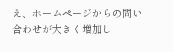え、ホームページからの問い合わせが大きく増加し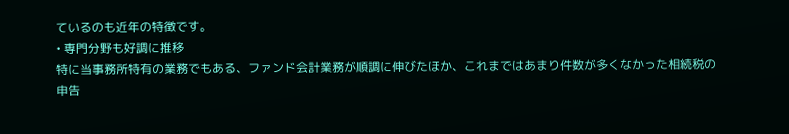ているのも近年の特徴です。
• 専門分野も好調に推移
特に当事務所特有の業務でもある、ファンド会計業務が順調に伸びたほか、これまではあまり件数が多くなかった相続税の申告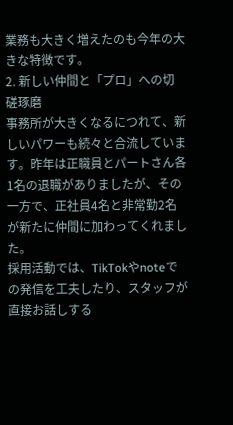業務も大きく増えたのも今年の大きな特徴です。
2. 新しい仲間と「プロ」への切磋琢磨
事務所が大きくなるにつれて、新しいパワーも続々と合流しています。昨年は正職員とパートさん各1名の退職がありましたが、その一方で、正社員4名と非常勤2名が新たに仲間に加わってくれました。
採用活動では、TikTokやnoteでの発信を工夫したり、スタッフが直接お話しする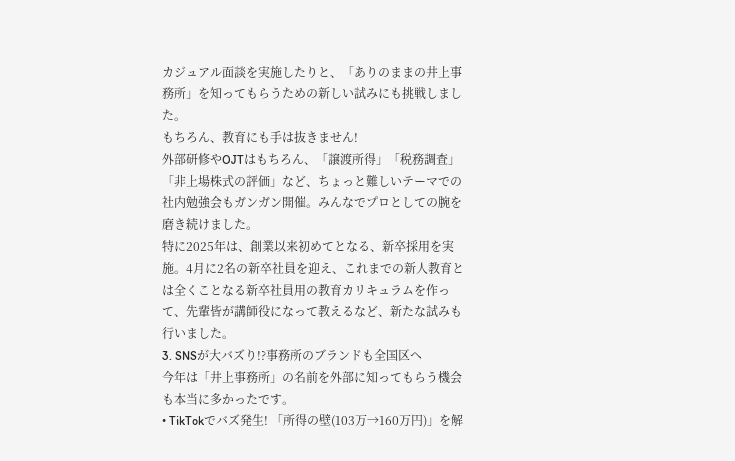カジュアル面談を実施したりと、「ありのままの井上事務所」を知ってもらうための新しい試みにも挑戦しました。
もちろん、教育にも手は抜きません!
外部研修やOJTはもちろん、「譲渡所得」「税務調査」「非上場株式の評価」など、ちょっと難しいテーマでの社内勉強会もガンガン開催。みんなでプロとしての腕を磨き続けました。
特に2025年は、創業以来初めてとなる、新卒採用を実施。4月に2名の新卒社員を迎え、これまでの新人教育とは全くことなる新卒社員用の教育カリキュラムを作って、先輩皆が講師役になって教えるなど、新たな試みも行いました。
3. SNSが大バズり!?事務所のブランドも全国区へ
今年は「井上事務所」の名前を外部に知ってもらう機会も本当に多かったです。
• TikTokでバズ発生! 「所得の壁(103万→160万円)」を解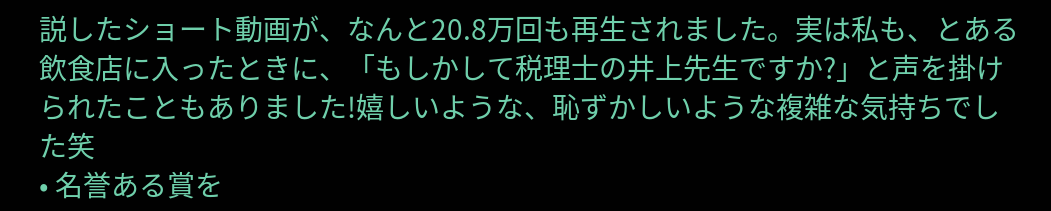説したショート動画が、なんと20.8万回も再生されました。実は私も、とある飲食店に入ったときに、「もしかして税理士の井上先生ですか?」と声を掛けられたこともありました!嬉しいような、恥ずかしいような複雑な気持ちでした笑
• 名誉ある賞を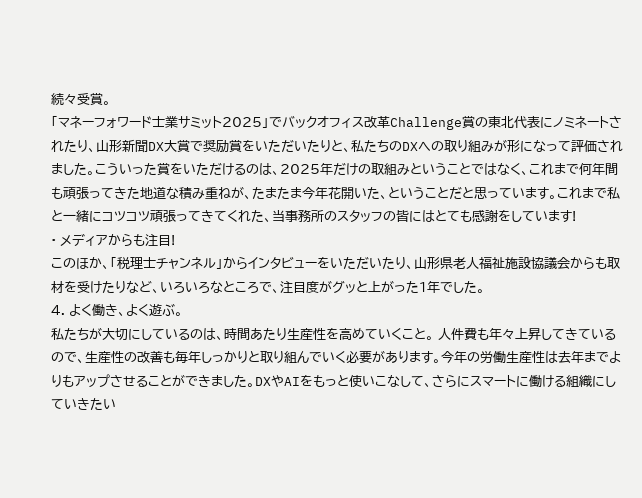続々受賞。
「マネーフォワード士業サミット2025」でバックオフィス改革Challenge賞の東北代表にノミネートされたり、山形新聞DX大賞で奨励賞をいただいたりと、私たちのDXへの取り組みが形になって評価されました。こういった賞をいただけるのは、2025年だけの取組みということではなく、これまで何年間も頑張ってきた地道な積み重ねが、たまたま今年花開いた、ということだと思っています。これまで私と一緒にコツコツ頑張ってきてくれた、当事務所のスタッフの皆にはとても感謝をしています!
• メディアからも注目!
このほか、「税理士チャンネル」からインタビューをいただいたり、山形県老人福祉施設協議会からも取材を受けたりなど、いろいろなところで、注目度がグッと上がった1年でした。
4. よく働き、よく遊ぶ。
私たちが大切にしているのは、時間あたり生産性を高めていくこと。 人件費も年々上昇してきているので、生産性の改善も毎年しっかりと取り組んでいく必要があります。今年の労働生産性は去年までよりもアップさせることができました。DXやAIをもっと使いこなして、さらにスマートに働ける組織にしていきたい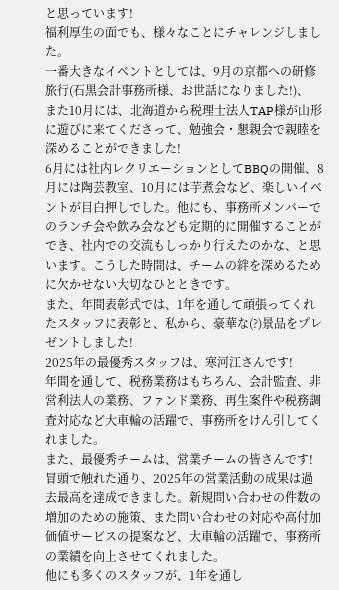と思っています!
福利厚生の面でも、様々なことにチャレンジしました。
一番大きなイベントとしては、9月の京都への研修旅行(石黒会計事務所様、お世話になりました!)、
また10月には、北海道から税理士法人TAP様が山形に遊びに来てくださって、勉強会・懇親会で親睦を深めることができました!
6月には社内レクリエーションとしてBBQの開催、8月には陶芸教室、10月には芋煮会など、楽しいイベントが目白押しでした。他にも、事務所メンバーでのランチ会や飲み会なども定期的に開催することができ、社内での交流もしっかり行えたのかな、と思います。こうした時間は、チームの絆を深めるために欠かせない大切なひとときです。
また、年間表彰式では、1年を通して頑張ってくれたスタッフに表彰と、私から、豪華な(?)景品をプレゼントしました!
2025年の最優秀スタッフは、寒河江さんです!
年間を通して、税務業務はもちろん、会計監査、非営利法人の業務、ファンド業務、再生案件や税務調査対応など大車輪の活躍で、事務所をけん引してくれました。
また、最優秀チームは、営業チームの皆さんです!
冒頭で触れた通り、2025年の営業活動の成果は過去最高を達成できました。新規問い合わせの件数の増加のための施策、また問い合わせの対応や高付加価値サービスの提案など、大車輪の活躍で、事務所の業績を向上させてくれました。
他にも多くのスタッフが、1年を通し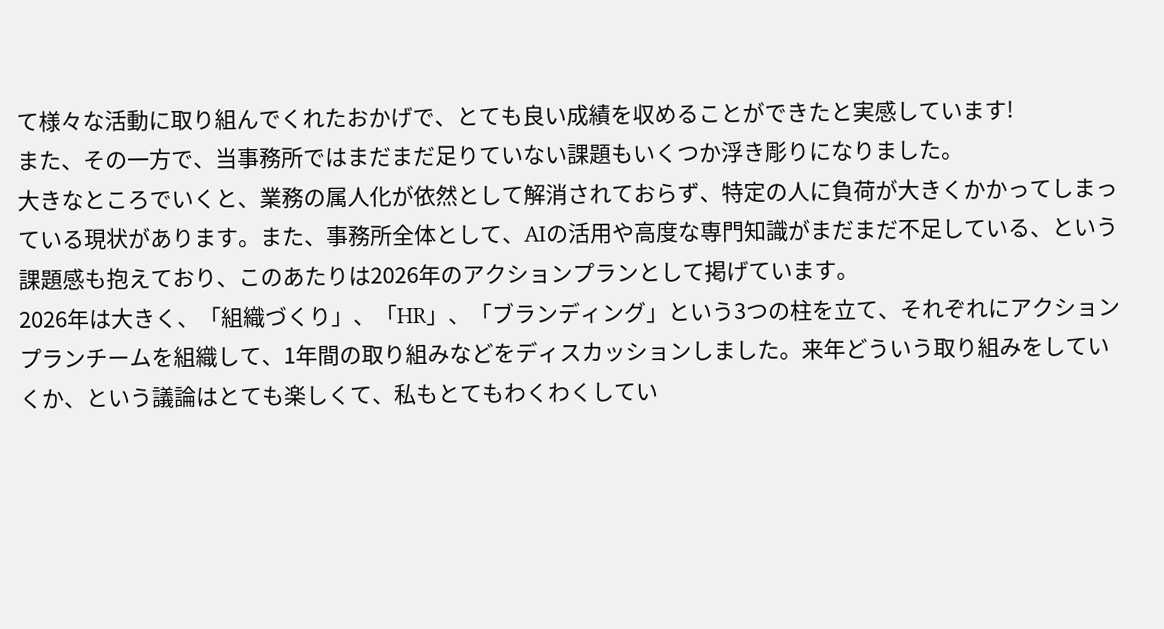て様々な活動に取り組んでくれたおかげで、とても良い成績を収めることができたと実感しています!
また、その一方で、当事務所ではまだまだ足りていない課題もいくつか浮き彫りになりました。
大きなところでいくと、業務の属人化が依然として解消されておらず、特定の人に負荷が大きくかかってしまっている現状があります。また、事務所全体として、AIの活用や高度な専門知識がまだまだ不足している、という課題感も抱えており、このあたりは2026年のアクションプランとして掲げています。
2026年は大きく、「組織づくり」、「HR」、「ブランディング」という3つの柱を立て、それぞれにアクションプランチームを組織して、1年間の取り組みなどをディスカッションしました。来年どういう取り組みをしていくか、という議論はとても楽しくて、私もとてもわくわくしてい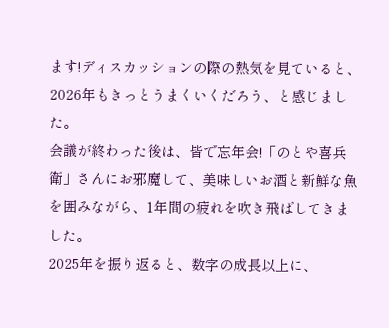ます!ディスカッションの際の熱気を見ていると、2026年もきっとうまくいくだろう、と感じました。
会議が終わった後は、皆で忘年会!「のとや喜兵衛」さんにお邪魔して、美味しいお酒と新鮮な魚を囲みながら、1年間の疲れを吹き飛ばしてきました。
2025年を振り返ると、数字の成長以上に、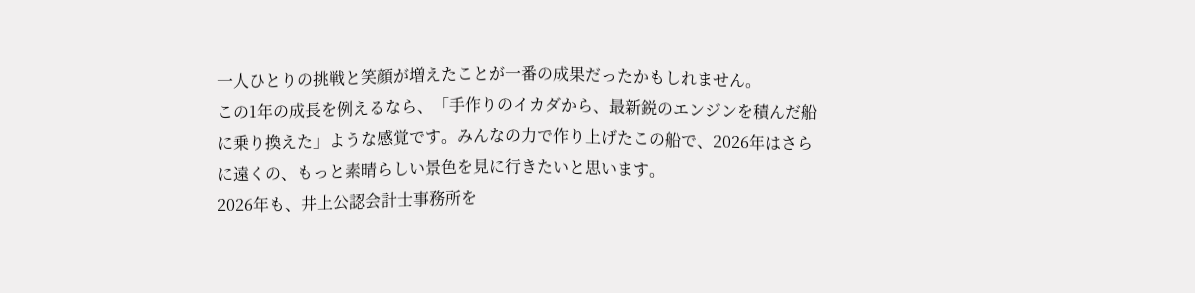一人ひとりの挑戦と笑顔が増えたことが一番の成果だったかもしれません。
この1年の成長を例えるなら、「手作りのイカダから、最新鋭のエンジンを積んだ船に乗り換えた」ような感覚です。みんなの力で作り上げたこの船で、2026年はさらに遠くの、もっと素晴らしい景色を見に行きたいと思います。
2026年も、井上公認会計士事務所を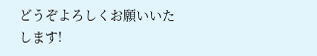どうぞよろしくお願いいたします!